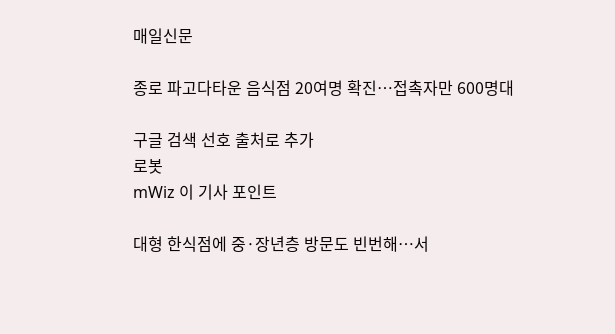매일신문

종로 파고다타운 음식점 20여명 확진…접촉자만 600명대

구글 검색 선호 출처로 추가
로봇
mWiz 이 기사 포인트

대형 한식점에 중·장년층 방문도 빈번해…서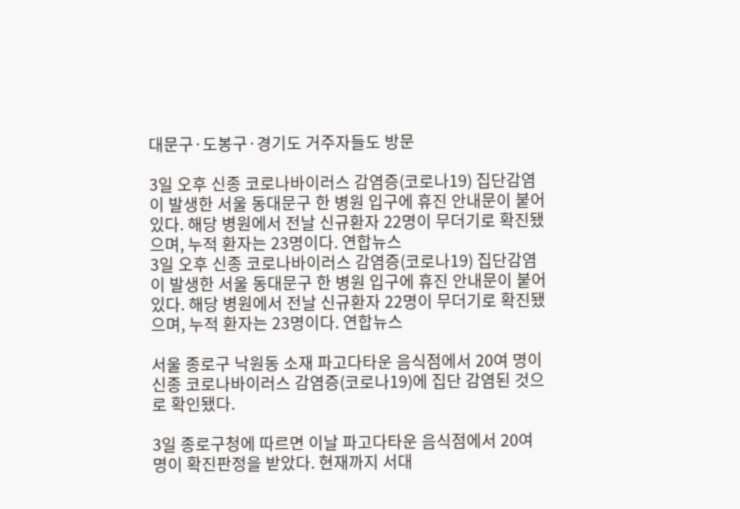대문구·도봉구·경기도 거주자들도 방문

3일 오후 신종 코로나바이러스 감염증(코로나19) 집단감염이 발생한 서울 동대문구 한 병원 입구에 휴진 안내문이 붙어있다. 해당 병원에서 전날 신규환자 22명이 무더기로 확진됐으며, 누적 환자는 23명이다. 연합뉴스
3일 오후 신종 코로나바이러스 감염증(코로나19) 집단감염이 발생한 서울 동대문구 한 병원 입구에 휴진 안내문이 붙어있다. 해당 병원에서 전날 신규환자 22명이 무더기로 확진됐으며, 누적 환자는 23명이다. 연합뉴스

서울 종로구 낙원동 소재 파고다타운 음식점에서 20여 명이 신종 코로나바이러스 감염증(코로나19)에 집단 감염된 것으로 확인됐다.

3일 종로구청에 따르면 이날 파고다타운 음식점에서 20여 명이 확진판정을 받았다. 현재까지 서대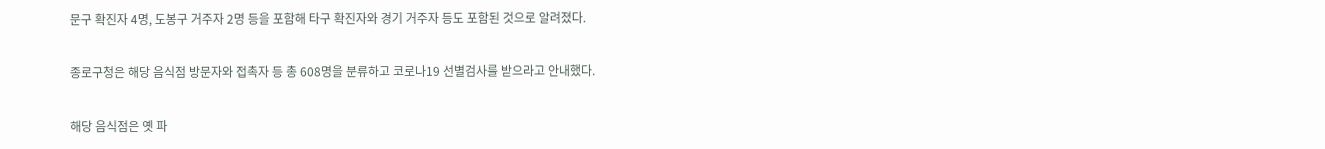문구 확진자 4명, 도봉구 거주자 2명 등을 포함해 타구 확진자와 경기 거주자 등도 포함된 것으로 알려졌다.

종로구청은 해당 음식점 방문자와 접촉자 등 총 608명을 분류하고 코로나19 선별검사를 받으라고 안내했다.

해당 음식점은 옛 파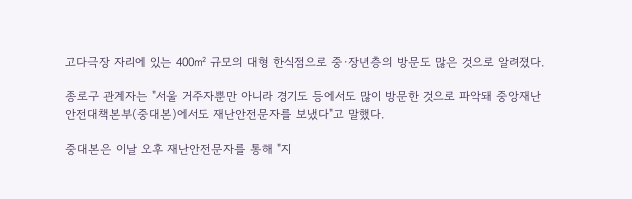고다극장 자리에 있는 400㎡ 규모의 대형 한식점으로 중·장년층의 방문도 많은 것으로 알려졌다.

종로구 관계자는 "서울 거주자뿐만 아니라 경기도 등에서도 많이 방문한 것으로 파악돼 중앙재난안전대책본부(중대본)에서도 재난안전문자를 보냈다"고 말했다.

중대본은 이날 오후 재난안전문자를 통해 "지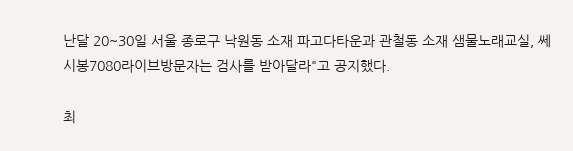난달 20~30일 서울 종로구 낙원동 소재 파고다타운과 관철동 소재 샘물노래교실, 쎄시봉7080라이브방문자는 검사를 받아달라"고 공지했다.

최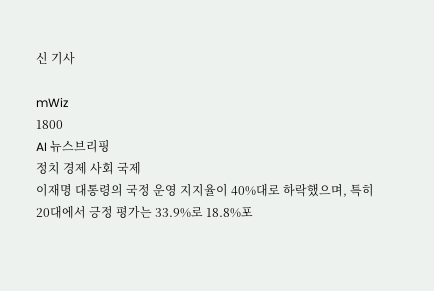신 기사

mWiz
1800
AI 뉴스브리핑
정치 경제 사회 국제
이재명 대통령의 국정 운영 지지율이 40%대로 하락했으며, 특히 20대에서 긍정 평가는 33.9%로 18.8%포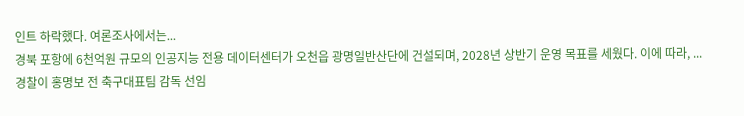인트 하락했다. 여론조사에서는...
경북 포항에 6천억원 규모의 인공지능 전용 데이터센터가 오천읍 광명일반산단에 건설되며, 2028년 상반기 운영 목표를 세웠다. 이에 따라, ...
경찰이 홍명보 전 축구대표팀 감독 선임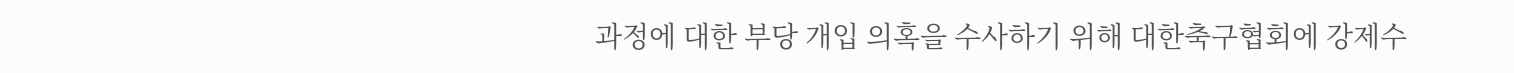과정에 대한 부당 개입 의혹을 수사하기 위해 대한축구협회에 강제수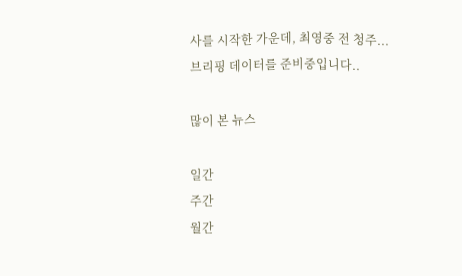사를 시작한 가운데, 최영중 전 청주...
브리핑 데이터를 준비중입니다..

많이 본 뉴스

일간
주간
월간